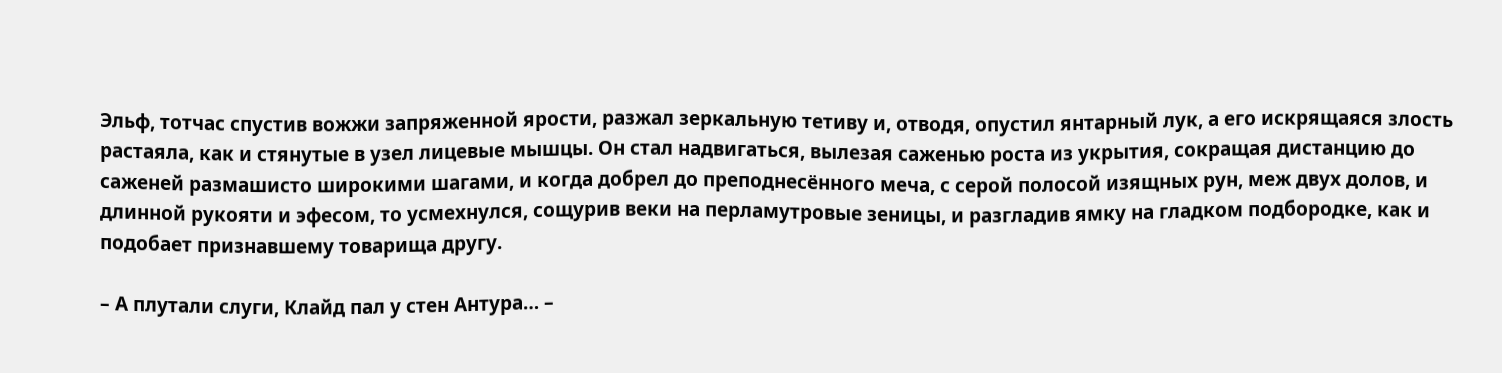Эльф, тотчас спустив вожжи запряженной ярости, разжал зеркальную тетиву и, отводя, опустил янтарный лук, а его искрящаяся злость растаяла, как и стянутые в узел лицевые мышцы. Он стал надвигаться, вылезая саженью роста из укрытия, сокращая дистанцию до саженей размашисто широкими шагами, и когда добрел до преподнесённого меча, с серой полосой изящных рун, меж двух долов, и длинной рукояти и эфесом, то усмехнулся, сощурив веки на перламутровые зеницы, и разгладив ямку на гладком подбородке, как и подобает признавшему товарища другу.

– А плутали слуги, Клайд пал у стен Антура… –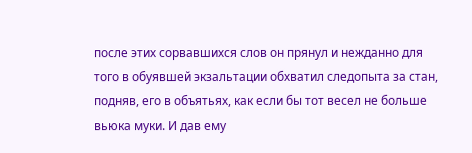после этих сорвавшихся слов он прянул и нежданно для того в обуявшей экзальтации обхватил следопыта за стан, подняв, его в объятьях, как если бы тот весел не больше вьюка муки. И дав ему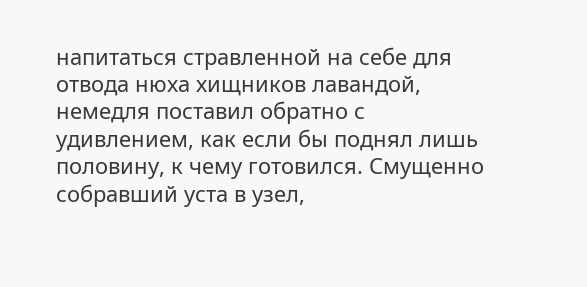напитаться стравленной на себе для отвода нюха хищников лавандой, немедля поставил обратно с удивлением, как если бы поднял лишь половину, к чему готовился. Смущенно собравший уста в узел,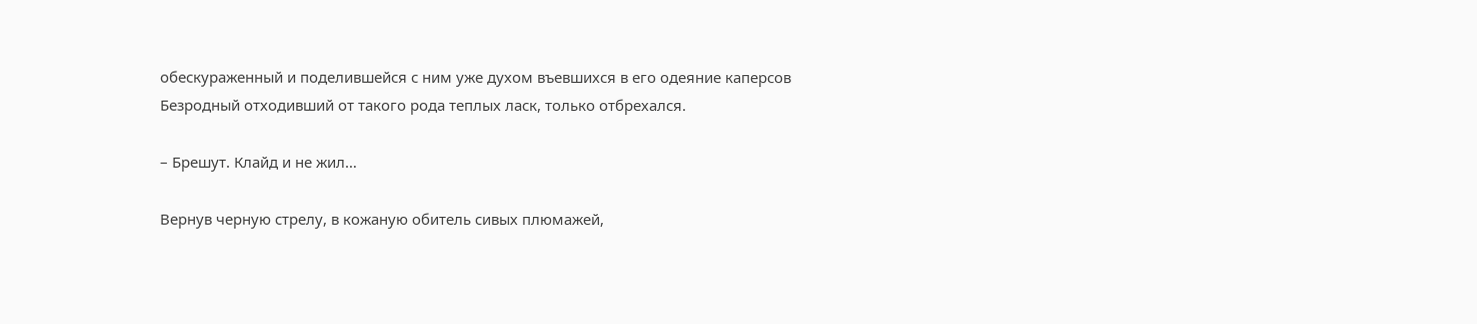обескураженный и поделившейся с ним уже духом въевшихся в его одеяние каперсов Безродный отходивший от такого рода теплых ласк, только отбрехался.

– Брешут. Клайд и не жил…

Вернув черную стрелу, в кожаную обитель сивых плюмажей,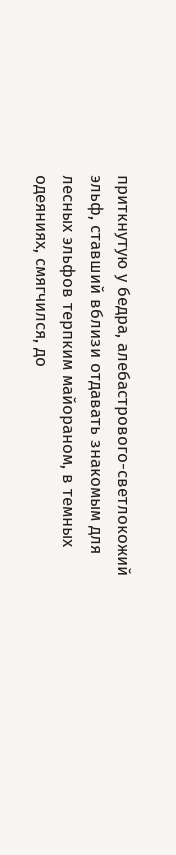приткнутую у бедра, алебастрового-светлокожий эльф, ставший вблизи отдавать знакомым для лесных эльфов терпким майораном, в темных одеяниях, смягчился, до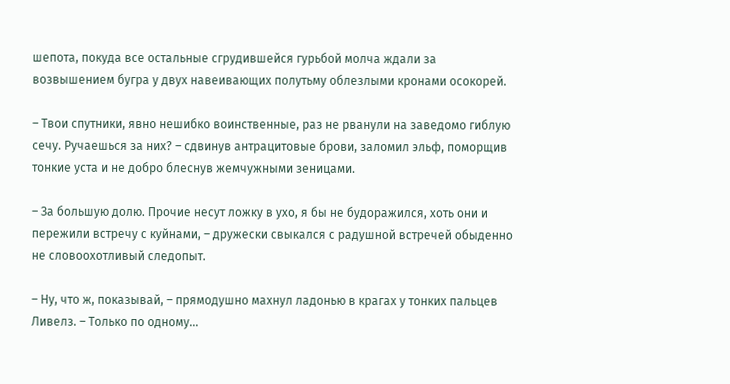шепота, покуда все остальные сгрудившейся гурьбой молча ждали за возвышением бугра у двух навеивающих полутьму облезлыми кронами осокорей.

– Твои спутники, явно нешибко воинственные, раз не рванули на заведомо гиблую сечу. Ручаешься за них? – сдвинув антрацитовые брови, заломил эльф, поморщив тонкие уста и не добро блеснув жемчужными зеницами.

– За большую долю. Прочие несут ложку в ухо, я бы не будоражился, хоть они и пережили встречу с куйнами, – дружески свыкался с радушной встречей обыденно не словоохотливый следопыт.

– Ну, что ж, показывай, – прямодушно махнул ладонью в крагах у тонких пальцев Ливелз. – Только по одному…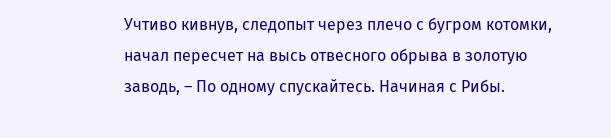Учтиво кивнув, следопыт через плечо с бугром котомки, начал пересчет на высь отвесного обрыва в золотую заводь, – По одному спускайтесь. Начиная с Рибы.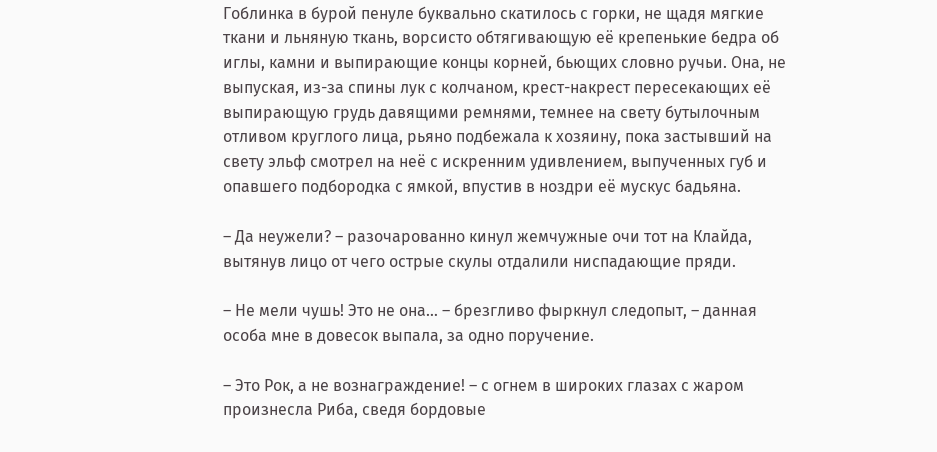Гоблинка в бурой пенуле буквально скатилось с горки, не щадя мягкие ткани и льняную ткань, ворсисто обтягивающую её крепенькие бедра об иглы, камни и выпирающие концы корней, бьющих словно ручьи. Она, не выпуская, из-за спины лук с колчаном, крест-накрест пересекающих её выпирающую грудь давящими ремнями, темнее на свету бутылочным отливом круглого лица, рьяно подбежала к хозяину, пока застывший на свету эльф смотрел на неё с искренним удивлением, выпученных губ и опавшего подбородка с ямкой, впустив в ноздри её мускус бадьяна.

– Да неужели? – разочарованно кинул жемчужные очи тот на Клайда, вытянув лицо от чего острые скулы отдалили ниспадающие пряди.

– Не мели чушь! Это не она… – брезгливо фыркнул следопыт, – данная особа мне в довесок выпала, за одно поручение.

– Это Рок, а не вознаграждение! – с огнем в широких глазах с жаром произнесла Риба, сведя бордовые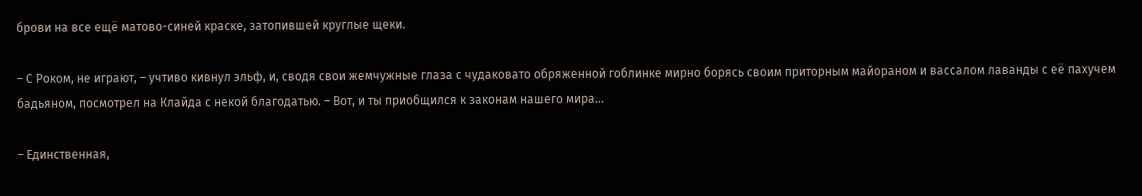брови на все ещё матово-синей краске, затопившей круглые щеки.

– С Роком, не играют, – учтиво кивнул эльф, и, сводя свои жемчужные глаза с чудаковато обряженной гоблинке мирно борясь своим приторным майораном и вассалом лаванды с её пахучем бадьяном, посмотрел на Клайда с некой благодатью. – Вот, и ты приобщился к законам нашего мира…

– Единственная,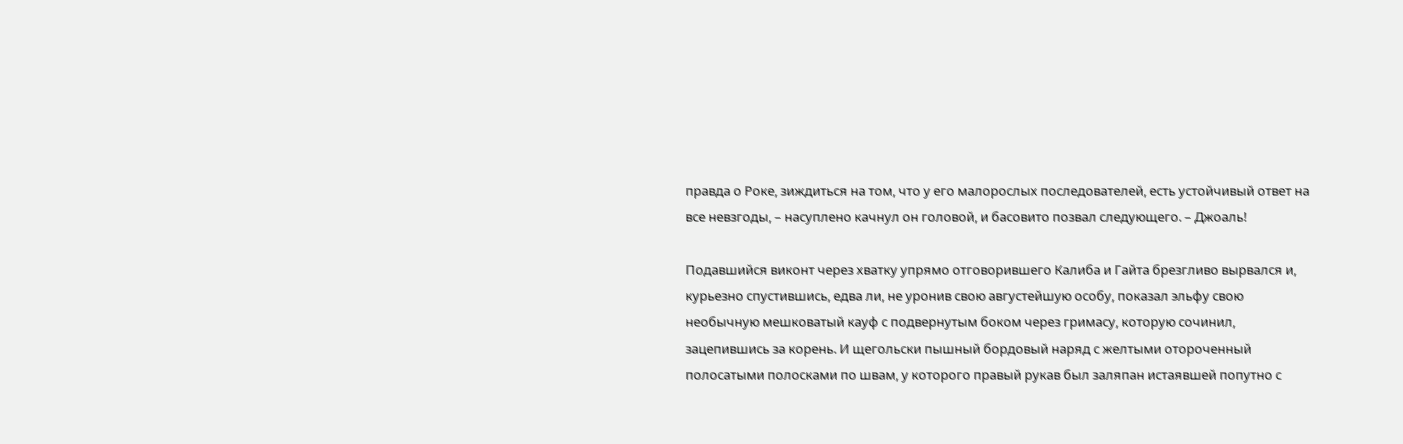правда о Роке, зиждиться на том, что у его малорослых последователей, есть устойчивый ответ на все невзгоды, – насуплено качнул он головой, и басовито позвал следующего. – Джоаль!

Подавшийся виконт через хватку упрямо отговорившего Калиба и Гайта брезгливо вырвался и, курьезно спустившись, едва ли, не уронив свою августейшую особу, показал эльфу свою необычную мешковатый кауф с подвернутым боком через гримасу, которую сочинил, зацепившись за корень. И щегольски пышный бордовый наряд с желтыми отороченный полосатыми полосками по швам, у которого правый рукав был заляпан истаявшей попутно с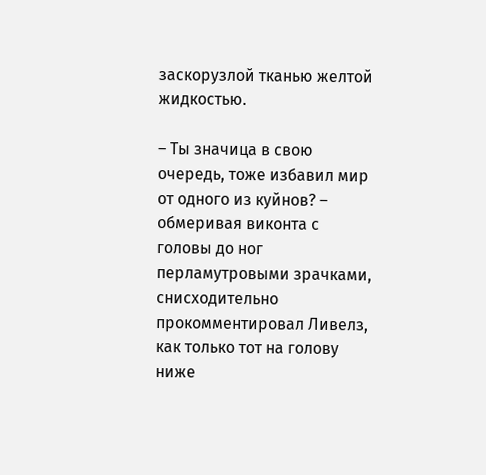заскорузлой тканью желтой жидкостью.

– Ты значица в свою очередь, тоже избавил мир от одного из куйнов? – обмеривая виконта с головы до ног перламутровыми зрачками, снисходительно прокомментировал Ливелз, как только тот на голову ниже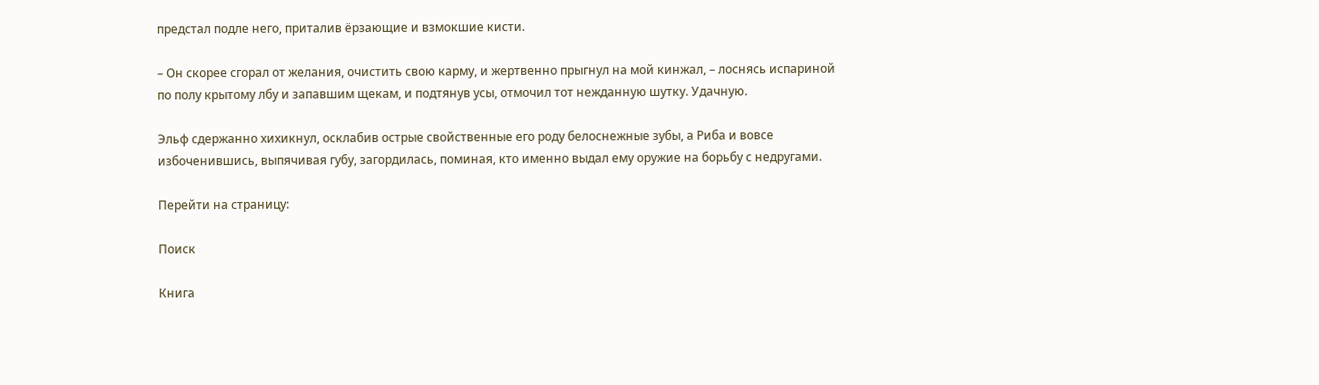предстал подле него, приталив ёрзающие и взмокшие кисти.

– Он скорее сгорал от желания, очистить свою карму, и жертвенно прыгнул на мой кинжал, – лоснясь испариной по полу крытому лбу и запавшим щекам, и подтянув усы, отмочил тот нежданную шутку. Удачную.

Эльф сдержанно хихикнул, осклабив острые свойственные его роду белоснежные зубы, а Риба и вовсе избоченившись, выпячивая губу, загордилась, поминая, кто именно выдал ему оружие на борьбу с недругами.

Перейти на страницу:

Поиск

Книга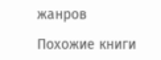жанров

Похожие книги